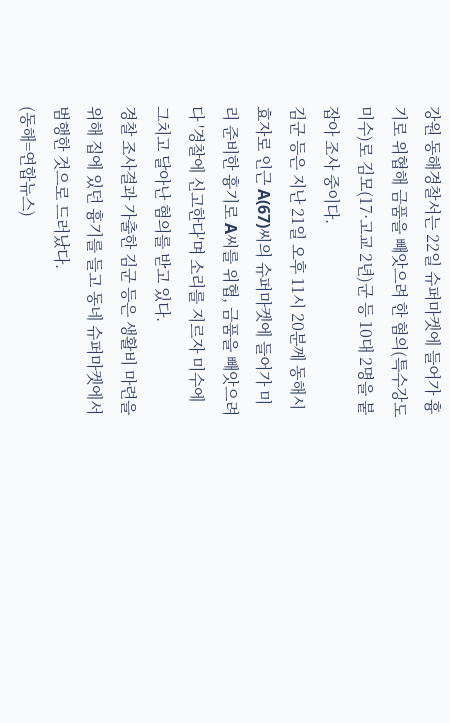강원 동해경찰서는 22일 슈퍼마켓에 들어가 흉기로 위협해 금품을 빼앗으려 한 혐의(특수강도 미수)로 김모(17·고교 2년)군 등 10대 2명을 붙잡아 조사 중이다.
김군 등은 지난 21일 오후 11시 20분께 동해시 효자로 인근 A(67)씨의 슈퍼마켓에 들어가 미리 준비한 흉기로 A씨를 위협, 금품을 빼앗으려다 '경찰에 신고한다'며 소리를 지르자 미수에 그치고 달아난 혐의를 받고 있다.
경찰 조사결과 가출한 김군 등은 생활비 마련을 위해 집에 있던 흉기를 들고 동네 슈퍼마켓에서 범행한 것으로 드러났다.
(동해=연합뉴스)